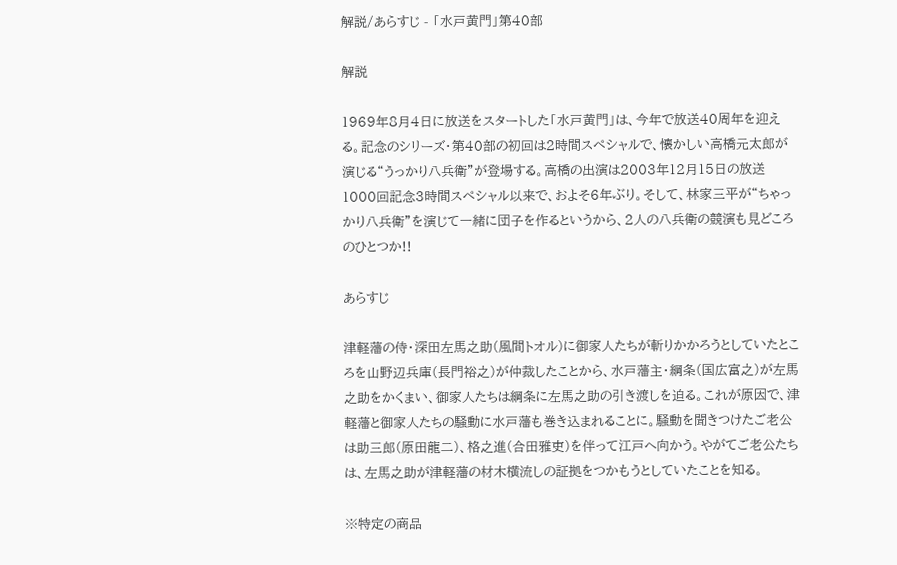解説/あらすじ - 「水戸黄門」第40部

解説

1969年8月4日に放送をスタートした「水戸黄門」は、今年で放送40周年を迎える。記念のシリーズ・第40部の初回は2時間スペシャルで、懐かしい高橋元太郎が演じる“うっかり八兵衛”が登場する。高橋の出演は2003年12月15日の放送1000回記念3時間スペシャル以来で、およそ6年ぶり。そして、林家三平が“ちゃっかり八兵衛”を演じて一緒に団子を作るというから、2人の八兵衛の競演も見どころのひとつか!!

あらすじ

津軽藩の侍・深田左馬之助(風間トオル)に御家人たちが斬りかかろうとしていたところを山野辺兵庫(長門裕之)が仲裁したことから、水戸藩主・綱条(国広富之)が左馬之助をかくまい、御家人たちは綱条に左馬之助の引き渡しを迫る。これが原因で、津軽藩と御家人たちの騒動に水戸藩も巻き込まれることに。騒動を聞きつけたご老公は助三郎(原田龍二)、格之進(合田雅吏)を伴って江戸へ向かう。やがてご老公たちは、左馬之助が津軽藩の材木横流しの証拠をつかもうとしていたことを知る。

※特定の商品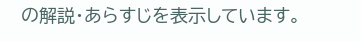の解説・あらすじを表示しています。